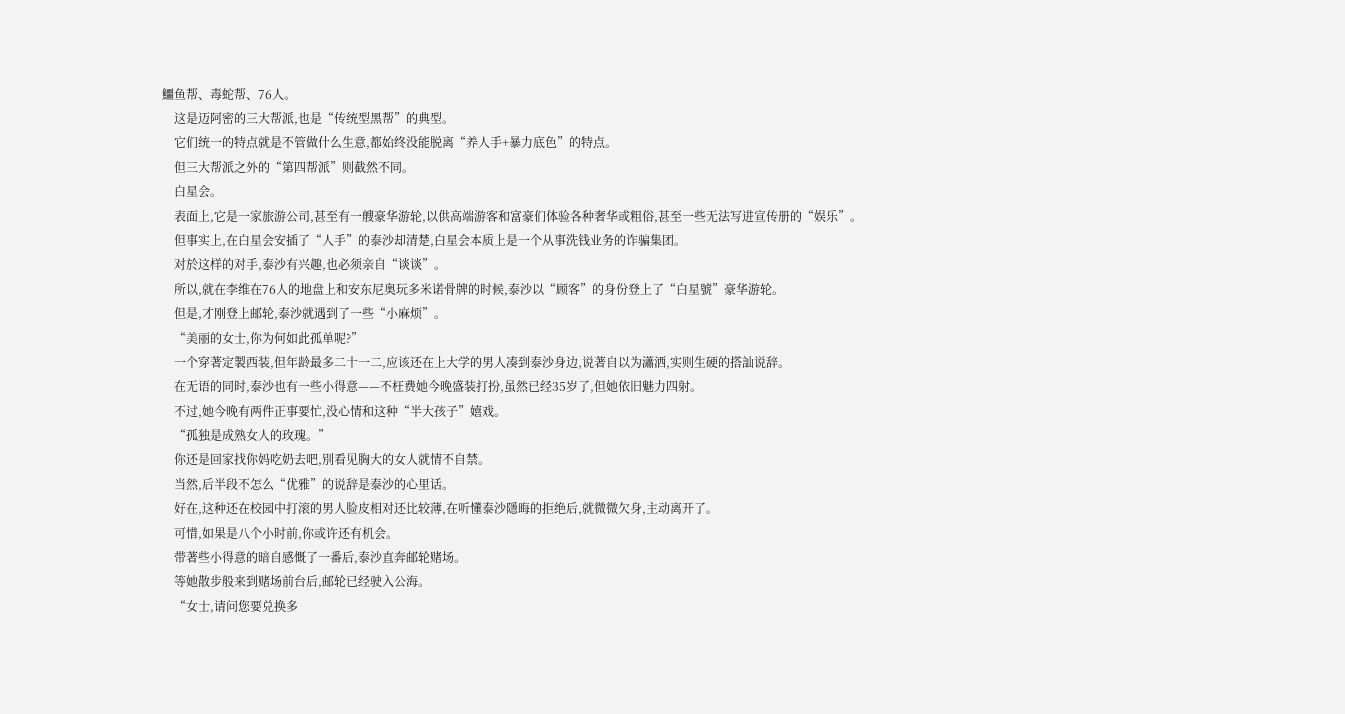鱷鱼帮、毒蛇帮、76人。
    这是迈阿密的三大帮派,也是“传统型黑帮”的典型。
    它们统一的特点就是不管做什么生意,都始终没能脱离“养人手+暴力底色”的特点。
    但三大帮派之外的“第四帮派”则截然不同。
    白星会。
    表面上,它是一家旅游公司,甚至有一艘豪华游轮,以供高端游客和富豪们体验各种奢华或粗俗,甚至一些无法写进宣传册的“娱乐”。
    但事实上,在白星会安插了“人手”的泰沙却清楚,白星会本质上是一个从事洗钱业务的诈骗集团。
    对於这样的对手,泰沙有兴趣,也必须亲自“谈谈”。
    所以,就在李维在76人的地盘上和安东尼奥玩多米诺骨牌的时候,泰沙以“顾客”的身份登上了“白星號”豪华游轮。
    但是,才刚登上邮轮,泰沙就遇到了一些“小麻烦”。
    “美丽的女士,你为何如此孤单呢?”
    一个穿著定製西装,但年龄最多二十一二,应该还在上大学的男人凑到泰沙身边,说著自以为瀟洒,实则生硬的搭訕说辞。
    在无语的同时,泰沙也有一些小得意——不枉费她今晚盛装打扮,虽然已经35岁了,但她依旧魅力四射。
    不过,她今晚有两件正事要忙,没心情和这种“半大孩子”嬉戏。
    “孤独是成熟女人的玫瑰。”
    你还是回家找你妈吃奶去吧,別看见胸大的女人就情不自禁。
    当然,后半段不怎么“优雅”的说辞是泰沙的心里话。
    好在,这种还在校园中打滚的男人脸皮相对还比较薄,在听懂泰沙隱晦的拒绝后,就微微欠身,主动离开了。
    可惜,如果是八个小时前,你或许还有机会。
    带著些小得意的暗自感慨了一番后,泰沙直奔邮轮赌场。
    等她散步般来到赌场前台后,邮轮已经驶入公海。
    “女士,请问您要兑换多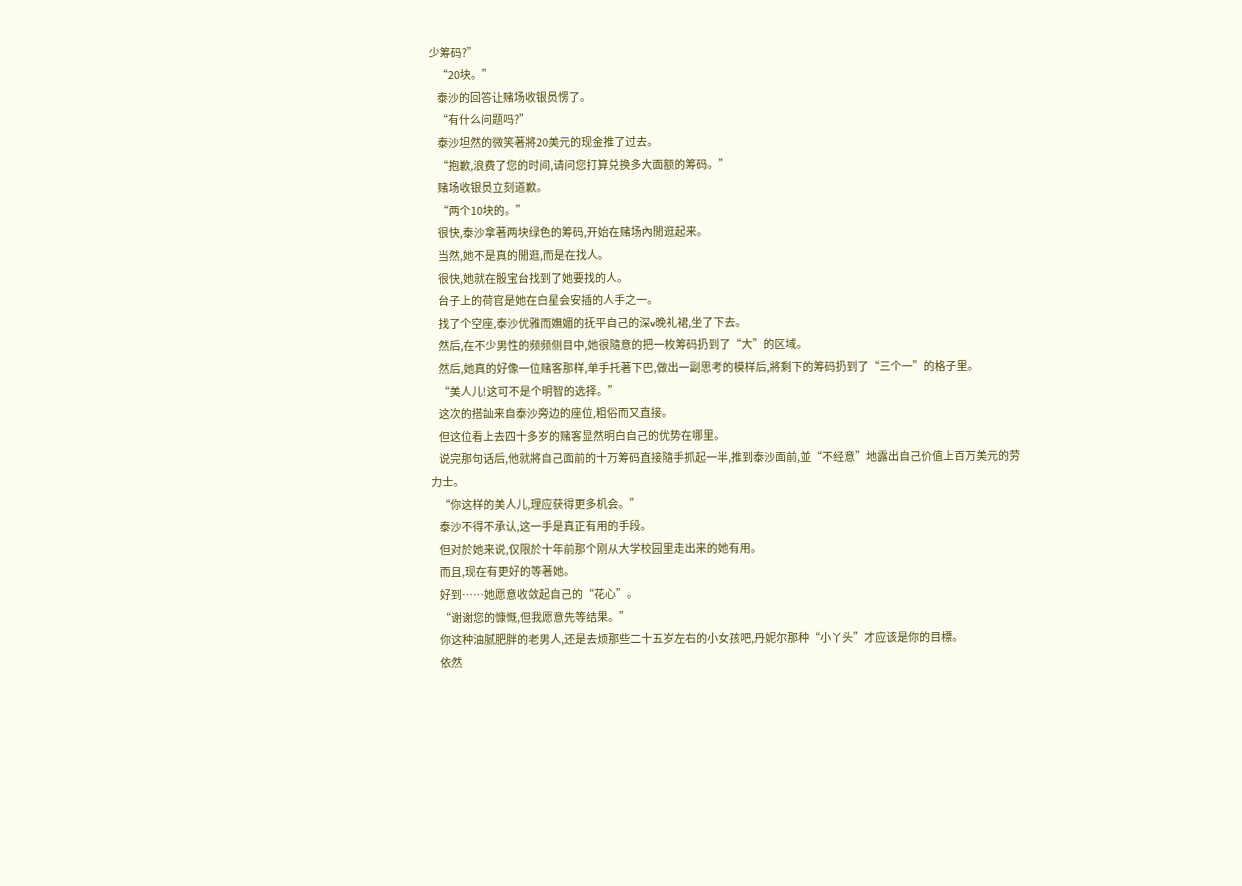少筹码?”
    “20块。”
    泰沙的回答让赌场收银员愣了。
    “有什么问题吗?”
    泰沙坦然的微笑著將20美元的现金推了过去。
    “抱歉,浪费了您的时间,请问您打算兑换多大面额的筹码。”
    赌场收银员立刻道歉。
    “两个10块的。”
    很快,泰沙拿著两块绿色的筹码,开始在赌场內閒逛起来。
    当然,她不是真的閒逛,而是在找人。
    很快,她就在骰宝台找到了她要找的人。
    台子上的荷官是她在白星会安插的人手之一。
    找了个空座,泰沙优雅而嫵媚的抚平自己的深v晚礼裙,坐了下去。
    然后,在不少男性的频频侧目中,她很隨意的把一枚筹码扔到了“大”的区域。
    然后,她真的好像一位赌客那样,单手托著下巴,做出一副思考的模样后,將剩下的筹码扔到了“三个一”的格子里。
    “美人儿!这可不是个明智的选择。”
    这次的搭訕来自泰沙旁边的座位,粗俗而又直接。
    但这位看上去四十多岁的赌客显然明白自己的优势在哪里。
    说完那句话后,他就將自己面前的十万筹码直接隨手抓起一半,推到泰沙面前,並“不经意”地露出自己价值上百万美元的劳力士。
    “你这样的美人儿,理应获得更多机会。”
    泰沙不得不承认,这一手是真正有用的手段。
    但对於她来说,仅限於十年前那个刚从大学校园里走出来的她有用。
    而且,现在有更好的等著她。
    好到……她愿意收敛起自己的“花心”。
    “谢谢您的慷慨,但我愿意先等结果。”
    你这种油腻肥胖的老男人,还是去烦那些二十五岁左右的小女孩吧,丹妮尔那种“小丫头”才应该是你的目標。
    依然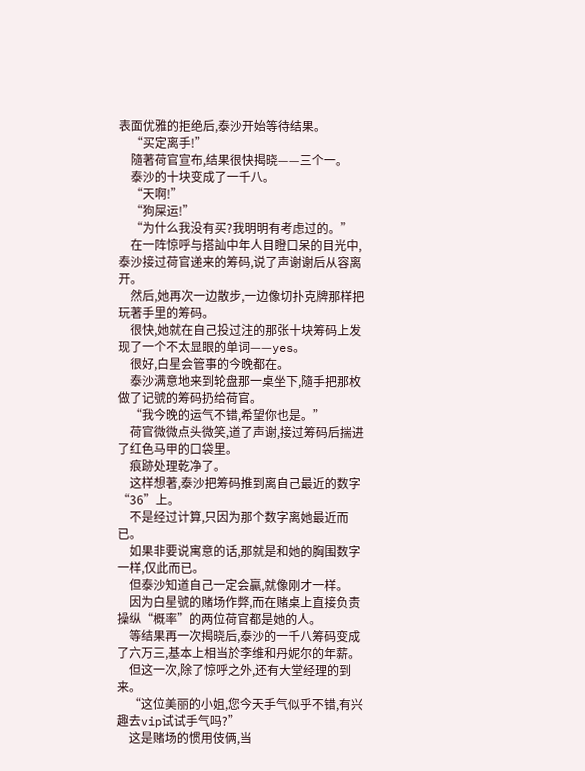表面优雅的拒绝后,泰沙开始等待结果。
    “买定离手!”
    隨著荷官宣布,结果很快揭晓——三个一。
    泰沙的十块变成了一千八。
    “天啊!”
    “狗屎运!”
    “为什么我没有买?我明明有考虑过的。”
    在一阵惊呼与搭訕中年人目瞪口呆的目光中,泰沙接过荷官递来的筹码,说了声谢谢后从容离开。
    然后,她再次一边散步,一边像切扑克牌那样把玩著手里的筹码。
    很快,她就在自己投过注的那张十块筹码上发现了一个不太显眼的单词——yes。
    很好,白星会管事的今晚都在。
    泰沙满意地来到轮盘那一桌坐下,隨手把那枚做了记號的筹码扔给荷官。
    “我今晚的运气不错,希望你也是。”
    荷官微微点头微笑,道了声谢,接过筹码后揣进了红色马甲的口袋里。
    痕跡处理乾净了。
    这样想著,泰沙把筹码推到离自己最近的数字“36”上。
    不是经过计算,只因为那个数字离她最近而已。
    如果非要说寓意的话,那就是和她的胸围数字一样,仅此而已。
    但泰沙知道自己一定会贏,就像刚才一样。
    因为白星號的赌场作弊,而在赌桌上直接负责操纵“概率”的两位荷官都是她的人。
    等结果再一次揭晓后,泰沙的一千八筹码变成了六万三,基本上相当於李维和丹妮尔的年薪。
    但这一次,除了惊呼之外,还有大堂经理的到来。
    “这位美丽的小姐,您今天手气似乎不错,有兴趣去vip试试手气吗?”
    这是赌场的惯用伎俩,当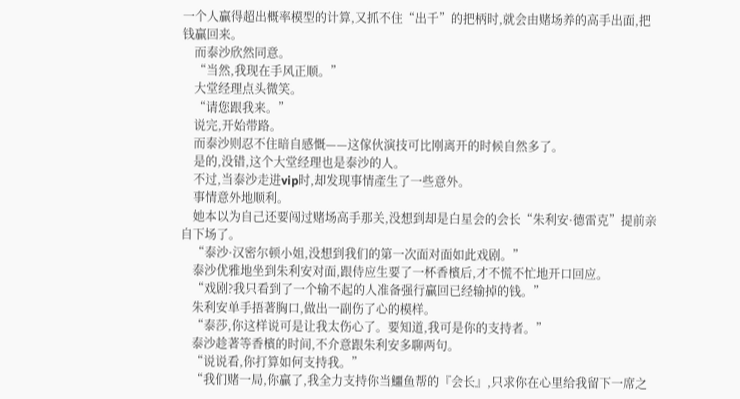一个人贏得超出概率模型的计算,又抓不住“出千”的把柄时,就会由赌场养的高手出面,把钱贏回来。
    而泰沙欣然同意。
    “当然,我现在手风正顺。”
    大堂经理点头微笑。
    “请您跟我来。”
    说完,开始带路。
    而泰沙则忍不住暗自感慨——这傢伙演技可比刚离开的时候自然多了。
    是的,没错,这个大堂经理也是泰沙的人。
    不过,当泰沙走进vip时,却发现事情產生了一些意外。
    事情意外地顺利。
    她本以为自己还要闯过赌场高手那关,没想到却是白星会的会长“朱利安·德雷克”提前亲自下场了。
    “泰沙·汉密尔顿小姐,没想到我们的第一次面对面如此戏剧。”
    泰沙优雅地坐到朱利安对面,跟侍应生要了一杯香檳后,才不慌不忙地开口回应。
    “戏剧?我只看到了一个输不起的人准备强行贏回已经输掉的钱。”
    朱利安单手捂著胸口,做出一副伤了心的模样。
    “泰莎,你这样说可是让我太伤心了。要知道,我可是你的支持者。”
    泰沙趁著等香檳的时间,不介意跟朱利安多聊两句。
    “说说看,你打算如何支持我。”
    “我们赌一局,你贏了,我全力支持你当鱷鱼帮的『会长』,只求你在心里给我留下一席之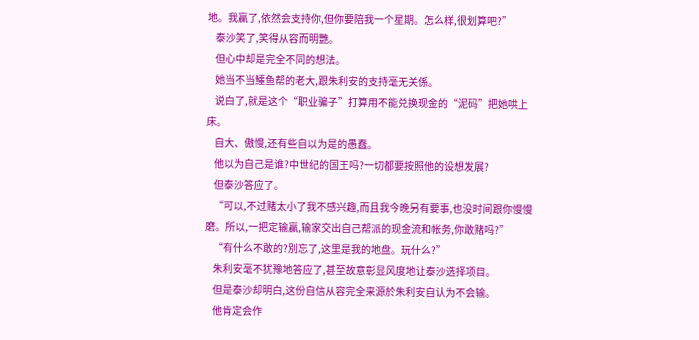地。我贏了,依然会支持你,但你要陪我一个星期。怎么样,很划算吧?”
    泰沙笑了,笑得从容而明艷。
    但心中却是完全不同的想法。
    她当不当鱷鱼帮的老大,跟朱利安的支持毫无关係。
    说白了,就是这个“职业骗子”打算用不能兑换现金的“泥码”把她哄上床。
    自大、傲慢,还有些自以为是的愚蠢。
    他以为自己是谁?中世纪的国王吗?一切都要按照他的设想发展?
    但泰沙答应了。
    “可以,不过赌太小了我不感兴趣,而且我今晚另有要事,也没时间跟你慢慢磨。所以,一把定输贏,输家交出自己帮派的现金流和帐务,你敢赌吗?”
    “有什么不敢的?別忘了,这里是我的地盘。玩什么?”
    朱利安毫不犹豫地答应了,甚至故意彰显风度地让泰沙选择项目。
    但是泰沙却明白,这份自信从容完全来源於朱利安自认为不会输。
    他肯定会作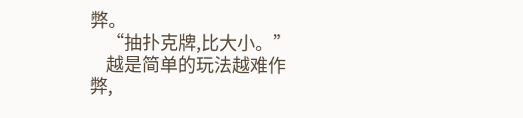弊。
    “抽扑克牌,比大小。”
    越是简单的玩法越难作弊,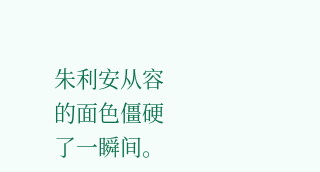朱利安从容的面色僵硬了一瞬间。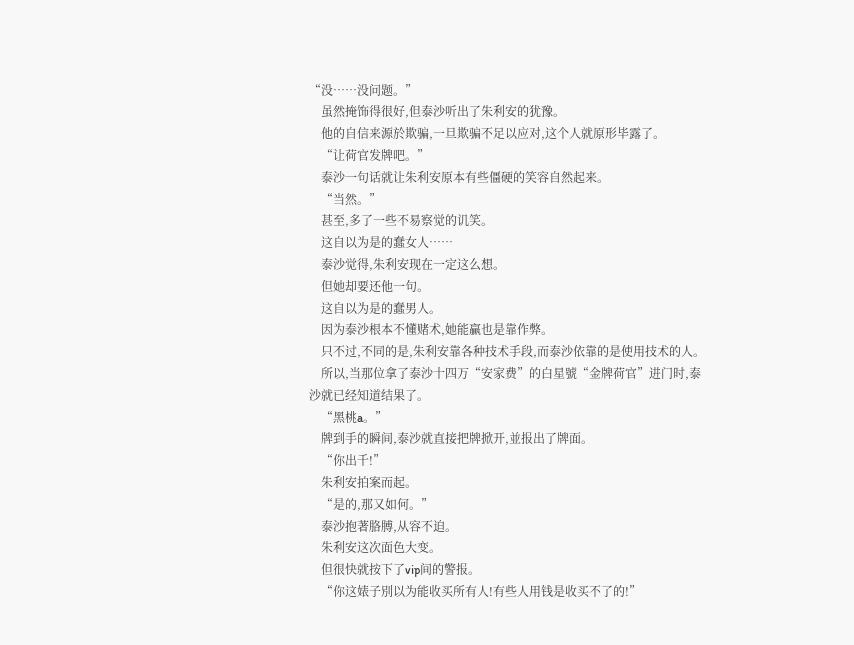“没……没问题。”
    虽然掩饰得很好,但泰沙听出了朱利安的犹豫。
    他的自信来源於欺骗,一旦欺骗不足以应对,这个人就原形毕露了。
    “让荷官发牌吧。”
    泰沙一句话就让朱利安原本有些僵硬的笑容自然起来。
    “当然。”
    甚至,多了一些不易察觉的讥笑。
    这自以为是的蠢女人……
    泰沙觉得,朱利安现在一定这么想。
    但她却要还他一句。
    这自以为是的蠢男人。
    因为泰沙根本不懂赌术,她能贏也是靠作弊。
    只不过,不同的是,朱利安靠各种技术手段,而泰沙依靠的是使用技术的人。
    所以,当那位拿了泰沙十四万“安家费”的白星號“金牌荷官”进门时,泰沙就已经知道结果了。
    “黑桃a。”
    牌到手的瞬间,泰沙就直接把牌掀开,並报出了牌面。
    “你出千!”
    朱利安拍案而起。
    “是的,那又如何。”
    泰沙抱著胳膊,从容不迫。
    朱利安这次面色大变。
    但很快就按下了vip间的警报。
    “你这婊子別以为能收买所有人!有些人用钱是收买不了的!”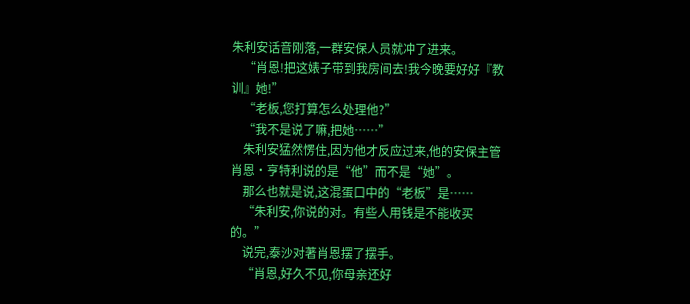朱利安话音刚落,一群安保人员就冲了进来。
    “肖恩!把这婊子带到我房间去!我今晚要好好『教训』她!”
    “老板,您打算怎么处理他?”
    “我不是说了嘛,把她……”
    朱利安猛然愣住,因为他才反应过来,他的安保主管肖恩·亨特利说的是“他”而不是“她”。
    那么也就是说,这混蛋口中的“老板”是……
    “朱利安,你说的对。有些人用钱是不能收买的。”
    说完,泰沙对著肖恩摆了摆手。
    “肖恩,好久不见,你母亲还好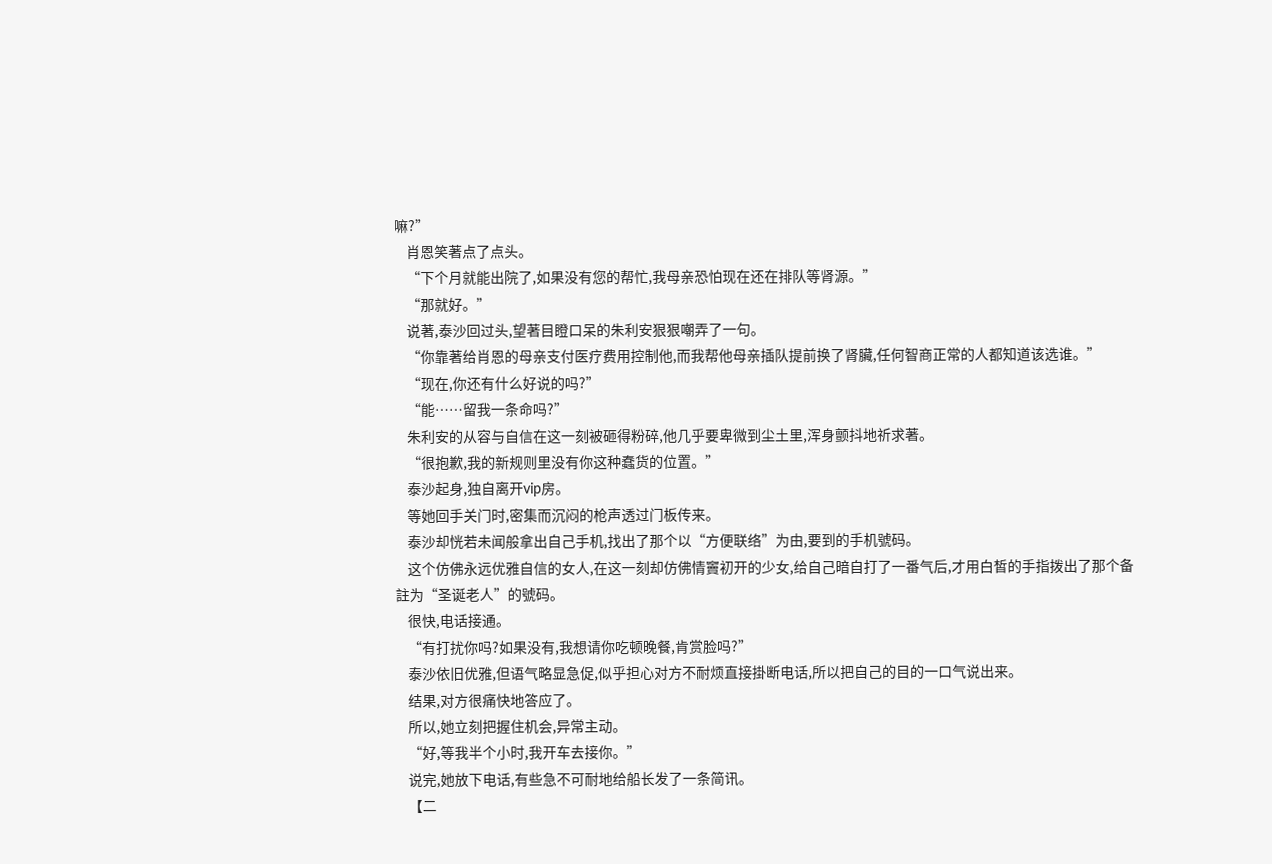嘛?”
    肖恩笑著点了点头。
    “下个月就能出院了,如果没有您的帮忙,我母亲恐怕现在还在排队等肾源。”
    “那就好。”
    说著,泰沙回过头,望著目瞪口呆的朱利安狠狠嘲弄了一句。
    “你靠著给肖恩的母亲支付医疗费用控制他,而我帮他母亲插队提前换了肾臟,任何智商正常的人都知道该选谁。”
    “现在,你还有什么好说的吗?”
    “能……留我一条命吗?”
    朱利安的从容与自信在这一刻被砸得粉碎,他几乎要卑微到尘土里,浑身颤抖地祈求著。
    “很抱歉,我的新规则里没有你这种蠢货的位置。”
    泰沙起身,独自离开vip房。
    等她回手关门时,密集而沉闷的枪声透过门板传来。
    泰沙却恍若未闻般拿出自己手机,找出了那个以“方便联络”为由,要到的手机號码。
    这个仿佛永远优雅自信的女人,在这一刻却仿佛情竇初开的少女,给自己暗自打了一番气后,才用白皙的手指拨出了那个备註为“圣诞老人”的號码。
    很快,电话接通。
    “有打扰你吗?如果没有,我想请你吃顿晚餐,肯赏脸吗?”
    泰沙依旧优雅,但语气略显急促,似乎担心对方不耐烦直接掛断电话,所以把自己的目的一口气说出来。
    结果,对方很痛快地答应了。
    所以,她立刻把握住机会,异常主动。
    “好,等我半个小时,我开车去接你。”
    说完,她放下电话,有些急不可耐地给船长发了一条简讯。
    【二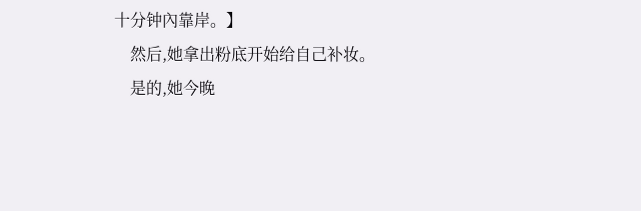十分钟內靠岸。】
    然后,她拿出粉底开始给自己补妆。
    是的,她今晚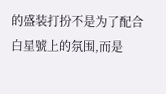的盛装打扮不是为了配合白星號上的氛围,而是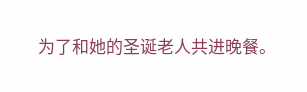为了和她的圣诞老人共进晚餐。